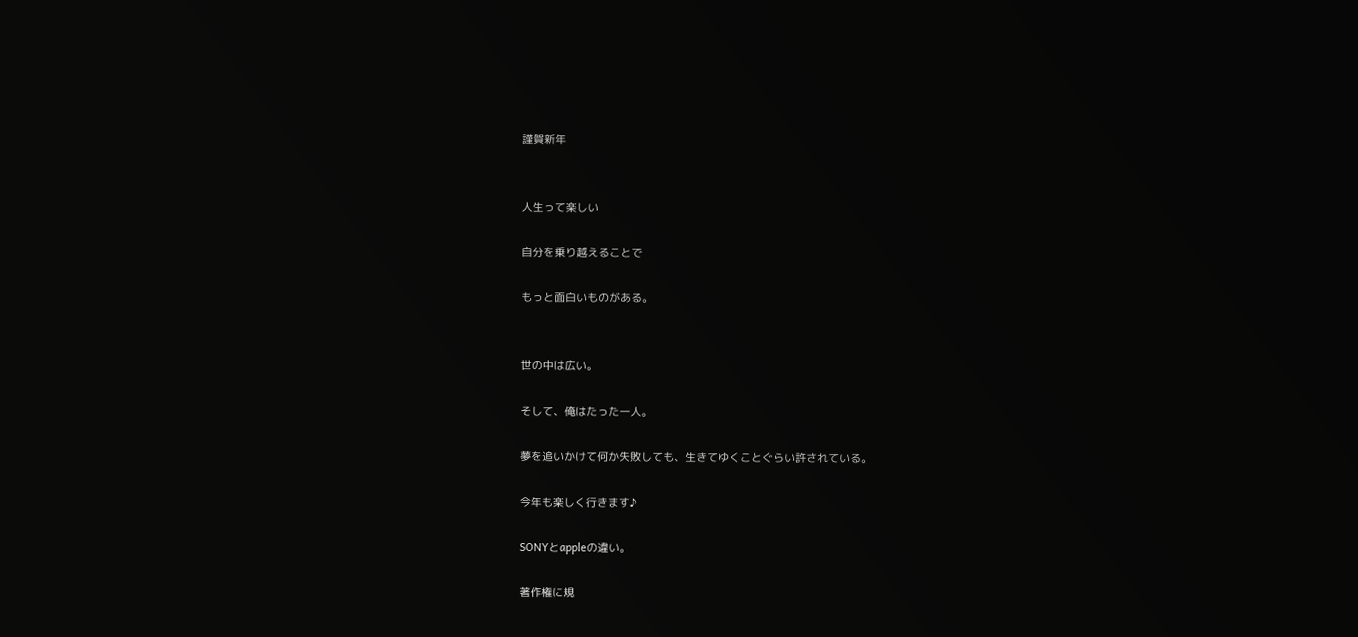謹賀新年


人生って楽しい

自分を乗り越えることで

もっと面白いものがある。


世の中は広い。

そして、俺はたった一人。

夢を追いかけて何か失敗しても、生きてゆくことぐらい許されている。

今年も楽しく行きます♪

SONYとappleの違い。

著作権に規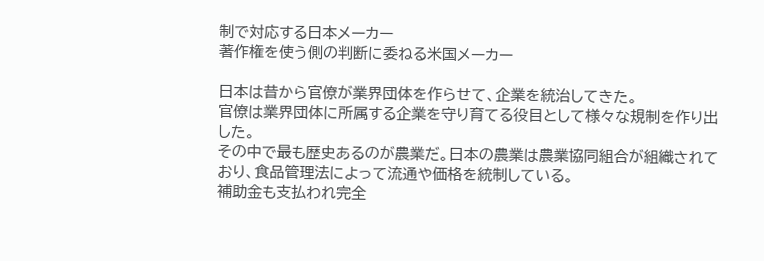制で対応する日本メーカー
著作権を使う側の判断に委ねる米国メーカー

日本は昔から官僚が業界団体を作らせて、企業を統治してきた。
官僚は業界団体に所属する企業を守り育てる役目として様々な規制を作り出した。
その中で最も歴史あるのが農業だ。日本の農業は農業協同組合が組織されており、食品管理法によって流通や価格を統制している。
補助金も支払われ完全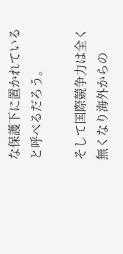な保護下に置かれていると呼べるだろう。

そして国際競争力は全く無くなり海外からの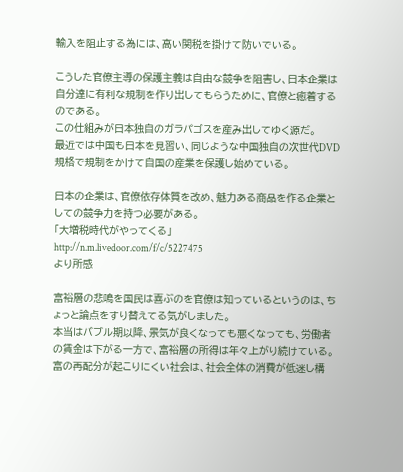輸入を阻止する為には、高い関税を掛けて防いでいる。

こうした官僚主導の保護主義は自由な競争を阻害し、日本企業は自分達に有利な規制を作り出してもらうために、官僚と癒着するのである。
この仕組みが日本独自のガラパゴスを産み出してゆく源だ。
最近では中国も日本を見習い、同じような中国独自の次世代DVD規格で規制をかけて自国の産業を保護し始めている。

日本の企業は、官僚依存体質を改め、魅力ある商品を作る企業としての競争力を持つ必要がある。
「大増税時代がやってくる」
http://n.m.livedoor.com/f/c/5227475
より所感

富裕層の悲鳴を国民は喜ぶのを官僚は知っているというのは、ちょっと論点をすり替えてる気がしました。
本当はバブル期以降、景気が良くなっても悪くなっても、労働者の賃金は下がる一方で、富裕層の所得は年々上がり続けている。
富の再配分が起こりにくい社会は、社会全体の消費が低迷し構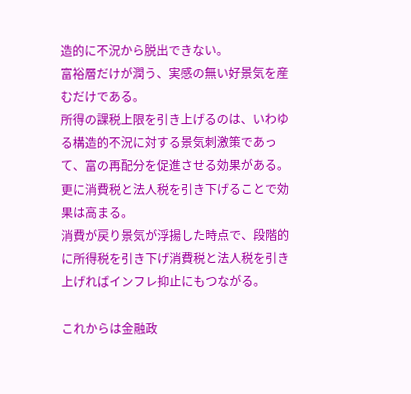造的に不況から脱出できない。
富裕層だけが潤う、実感の無い好景気を産むだけである。
所得の課税上限を引き上げるのは、いわゆる構造的不況に対する景気刺激策であって、富の再配分を促進させる効果がある。
更に消費税と法人税を引き下げることで効果は高まる。
消費が戻り景気が浮揚した時点で、段階的に所得税を引き下げ消費税と法人税を引き上げればインフレ抑止にもつながる。

これからは金融政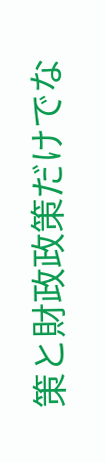策と財政政策だけでな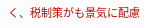く、税制策がも景気に配慮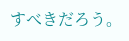すべきだろう。